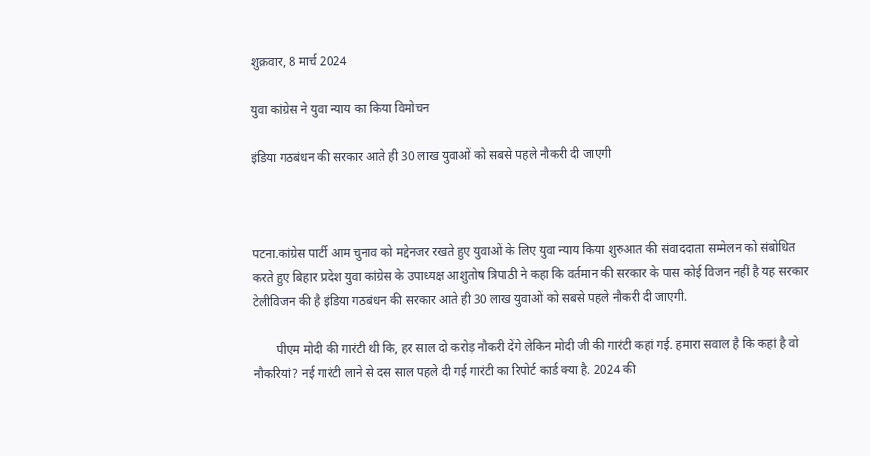शुक्रवार, 8 मार्च 2024

युवा कांग्रेस ने युवा न्याय का किया विमोचन

इंडिया गठबंधन की सरकार आते ही 30 लाख युवाओं को सबसे पहले नौकरी दी जाएगी



पटना.कांग्रेस पार्टी आम चुनाव को मद्देनजर रखते हुए युवाओं के लिए युवा न्याय किया शुरुआत की संवाददाता सम्मेलन को संबोधित करते हुए बिहार प्रदेश युवा कांग्रेस के उपाध्यक्ष आशुतोष त्रिपाठी ने कहा कि वर्तमान की सरकार के पास कोई विजन नहीं है यह सरकार टेलीविजन की है इंडिया गठबंधन की सरकार आते ही 30 लाख युवाओं को सबसे पहले नौकरी दी जाएगी.

       पीएम मोदी की गारंटी थी कि, हर साल दो करोड़ नौकरी देंगे लेकिन मोदी जी की गारंटी कहां गई. हमारा सवाल है कि कहां है वो नौकरियां? नई गारंटी लाने से दस साल पहले दी गई गारंटी का रिपोर्ट कार्ड क्या है. 2024 की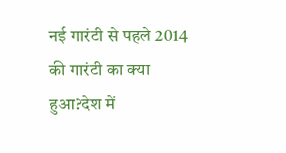नई गारंटी से पहले 2014 की गारंटी का क्या हुआ?देश में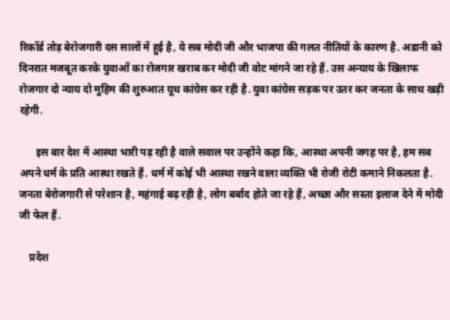रिकॉर्ड तोड़ बेरोजगारी दस सालों में हुई है, ये सब मोदी जी और भाजपा की गलत नीतियों के कारण है. अडानी को दिनरात मजबूत करके युवाओं का रोजगार खराब कर मोदी जी वोट मांगने जा रहे हैं. उस अन्याय के खिलाफ रोजगार दो न्याय दो मुहिम की शुरुआत यूथ कांग्रेस कर रही है. युवा कांग्रेस सड़क पर उतर कर जनता के साथ खड़ी रहेगी.

      इस बार देश में आस्था भारी पड़ रही है वाले सवाल पर उन्होंने कहा कि, आस्था अपनी जगह पर है, हम सब अपने धर्म के प्रति आस्था रखते हैं. धर्म में कोई भी आस्था रखने वाला व्यक्ति भी रोजी रोटी कमाने निकलता है. जनता बेरोजगारी से परेशान है, महंगाई बढ़ रही है, लोग बर्बाद होते जा रहे हैं, अच्छा और सस्ता इलाज देने में मोदी जी फेल हैं.

    प्रदेश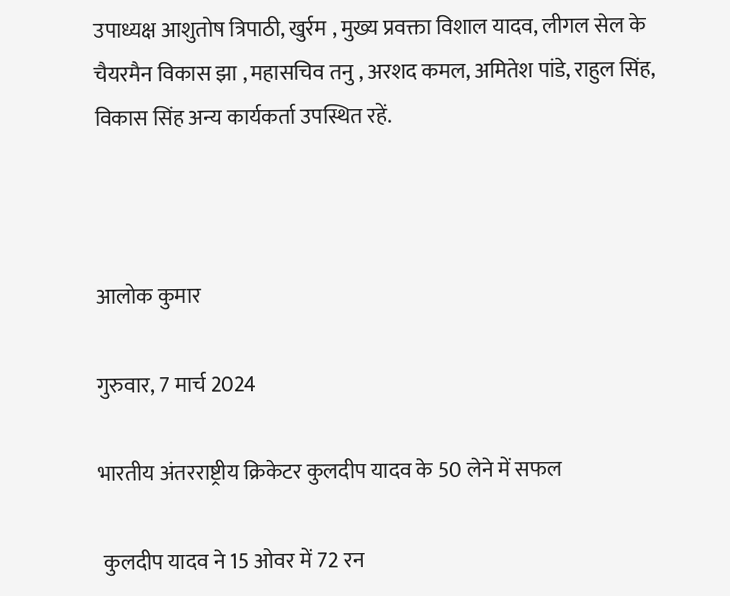उपाध्यक्ष आशुतोष त्रिपाठी, खुर्रम , मुख्य प्रवक्ता विशाल यादव, लीगल सेल के चैयरमैन विकास झा , महासचिव तनु , अरशद कमल, अमितेश पांडे, राहुल सिंह, विकास सिंह अन्य कार्यकर्ता उपस्थित रहें.



आलोक कुमार

गुरुवार, 7 मार्च 2024

भारतीय अंतरराष्ट्रीय क्रिकेटर कुलदीप यादव के 50 लेने में सफल

 कुलदीप यादव ने 15 ओवर में 72 रन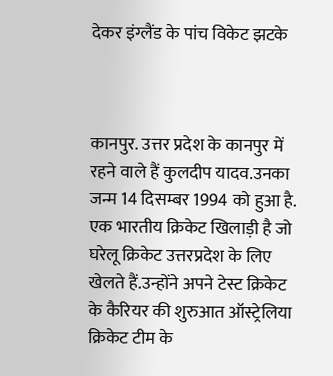देकर इंग्लैंड के पांच विकेट झटके



कानपुर. उत्तर प्रदेश के कानपुर में रहने वाले हैं कुलदीप यादव.उनका जन्म 14 दिसम्बर 1994 को हुआ है. एक भारतीय क्रिकेट खिलाड़ी है जो घरेलू क्रिकेट उत्तरप्रदेश के लिए खेलते हैं.उन्होंने अपने टेस्ट क्रिकेट के कैरियर की शुरुआत ऑस्ट्रेलिया क्रिकेट टीम के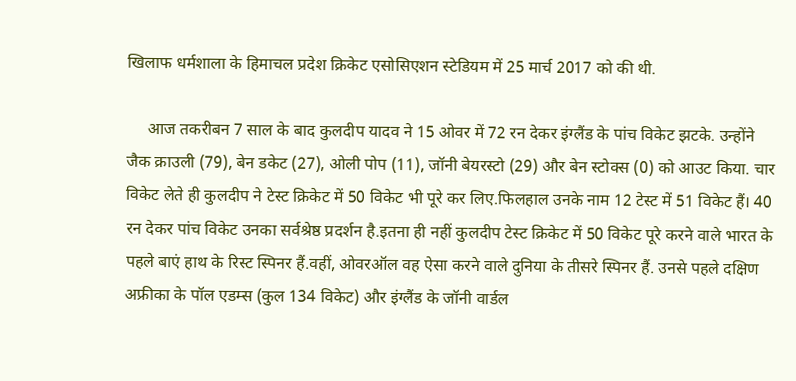खिलाफ धर्मशाला के हिमाचल प्रदेश क्रिकेट एसोसिएशन स्टेडियम में 25 मार्च 2017 को की थी.

     आज तकरीबन 7 साल के बाद कुलदीप यादव ने 15 ओवर में 72 रन देकर इंग्लैंड के पांच विकेट झटके. उन्होंने जैक क्राउली (79), बेन डकेट (27), ओली पोप (11), जॉनी बेयरस्टो (29) और बेन स्टोक्स (0) को आउट किया. चार विकेट लेते ही कुलदीप ने टेस्ट क्रिकेट में 50 विकेट भी पूरे कर लिए.फिलहाल उनके नाम 12 टेस्ट में 51 विकेट हैं। 40 रन देकर पांच विकेट उनका सर्वश्रेष्ठ प्रदर्शन है.इतना ही नहीं कुलदीप टेस्ट क्रिकेट में 50 विकेट पूरे करने वाले भारत के पहले बाएं हाथ के रिस्ट स्पिनर हैं.वहीं, ओवरऑल वह ऐसा करने वाले दुनिया के तीसरे स्पिनर हैं. उनसे पहले दक्षिण अफ्रीका के पॉल एडम्स (कुल 134 विकेट) और इंग्लैंड के जॉनी वार्डल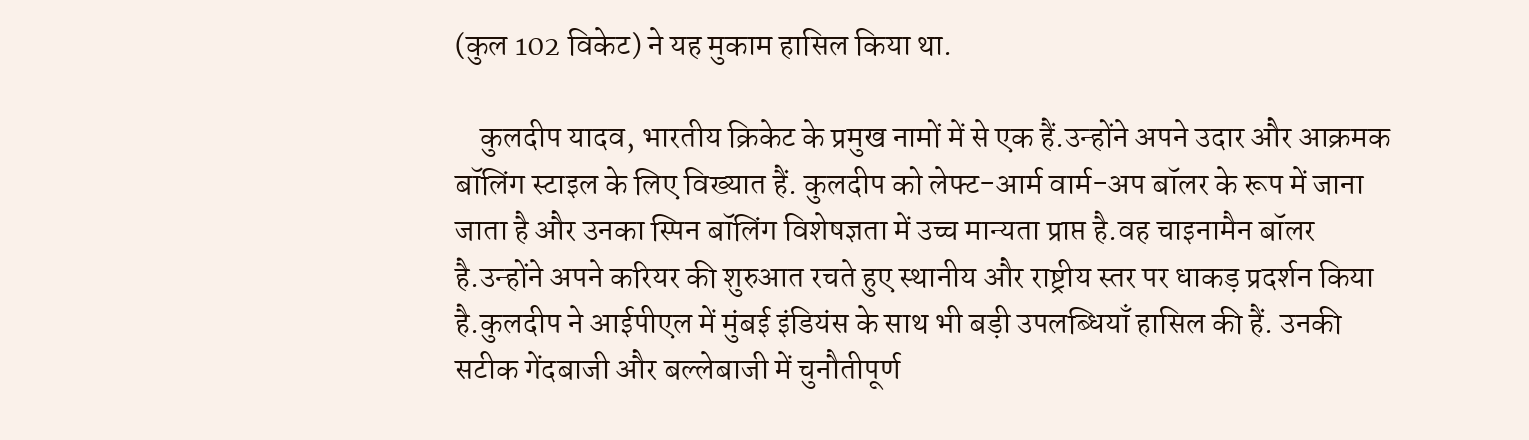(कुल 102 विकेट) ने यह मुकाम हासिल किया था.

    कुलदीप यादव, भारतीय क्रिकेट के प्रमुख नामों में से एक हैं.उन्होंने अपने उदार और आक्रमक बॉलिंग स्टाइल के लिए विख्यात हैं. कुलदीप को लेफ्ट-आर्म वार्म-अप बॉलर के रूप में जाना जाता है और उनका स्पिन बॉलिंग विशेषज्ञता में उच्च मान्यता प्राप्त है.वह चाइनामैन बॉलर है.उन्होंने अपने करियर की शुरुआत रचते हुए स्थानीय और राष्ट्रीय स्तर पर धाकड़ प्रदर्शन किया है.कुलदीप ने आईपीएल में मुंबई इंडियंस के साथ भी बड़ी उपलब्धियाँ हासिल की हैं. उनकी सटीक गेंदबाजी और बल्लेबाजी में चुनौतीपूर्ण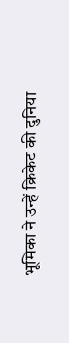भूमिका ने उन्हें क्रिकेट की दुनिया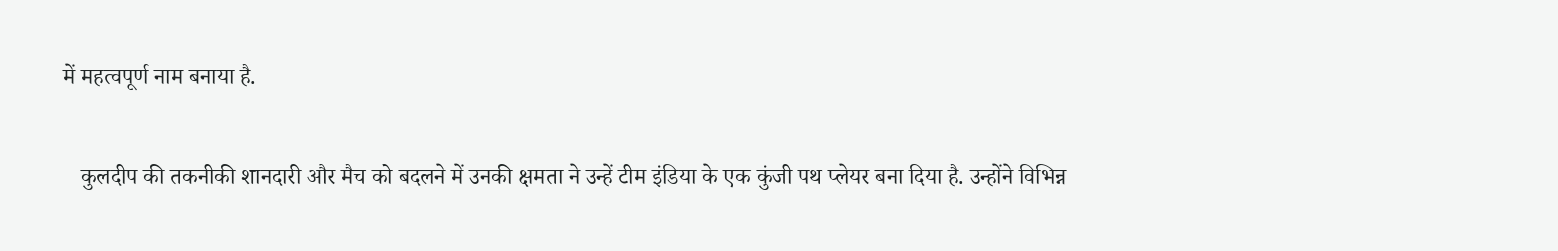में महत्वपूर्ण नाम बनाया है.

   कुलदीप की तकनीकी शानदारी और मैच को बदलने में उनकी क्षमता ने उन्हें टीम इंडिया के एक कुंजी पथ प्लेयर बना दिया है. उन्होंने विभिन्न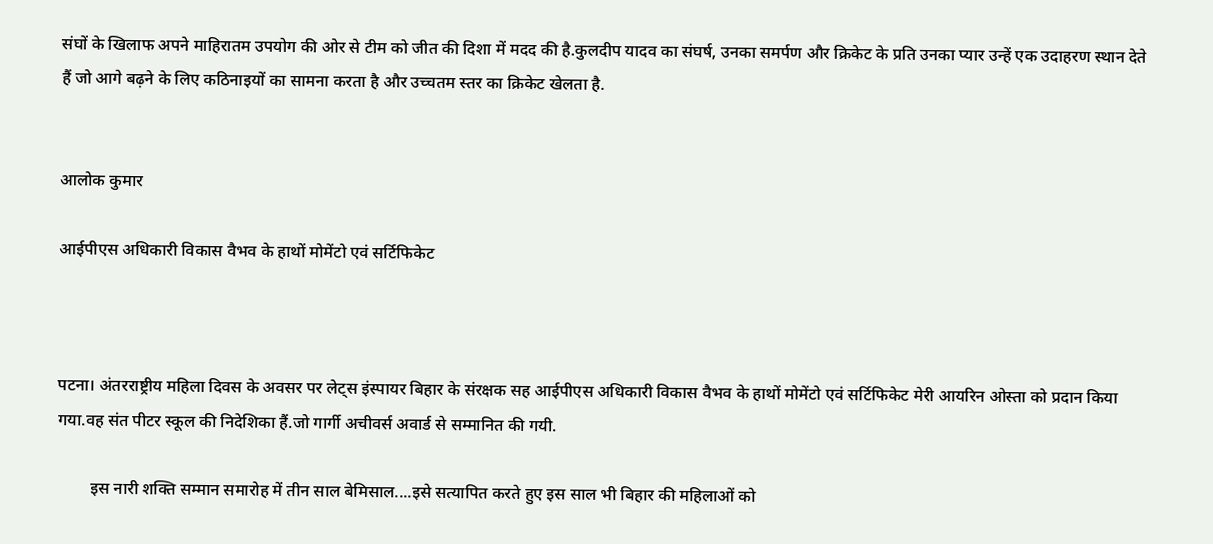संघों के खिलाफ अपने माहिरातम उपयोग की ओर से टीम को जीत की दिशा में मदद की है.कुलदीप यादव का संघर्ष, उनका समर्पण और क्रिकेट के प्रति उनका प्यार उन्हें एक उदाहरण स्थान देते हैं जो आगे बढ़ने के लिए कठिनाइयों का सामना करता है और उच्चतम स्तर का क्रिकेट खेलता है.


आलोक कुमार

आईपीएस अधिकारी विकास वैभव के हाथों मोमेंटो एवं सर्टिफिकेट



पटना। अंतरराष्ट्रीय महिला दिवस के अवसर पर लेट्स इंस्पायर बिहार के संरक्षक सह आईपीएस अधिकारी विकास वैभव के हाथों मोमेंटो एवं सर्टिफिकेट मेरी आयरिन ओस्ता को प्रदान किया गया.वह संत पीटर स्कूल की निदेशिका हैं.जो गार्गी अचीवर्स अवार्ड से सम्मानित की गयी.

        इस नारी शक्ति सम्मान समारोह में तीन साल बेमिसाल....इसे सत्यापित करते हुए इस साल भी बिहार की महिलाओं को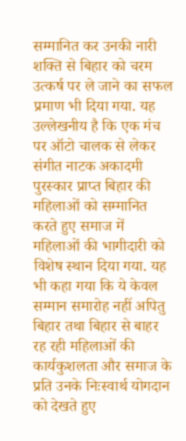सम्मानित कर उनकी नारी शक्ति से बिहार को चरम उत्कर्ष पर ले जाने का सफल प्रमाण भी दिया गया. यह उल्लेखनीय है कि एक मंच पर ऑटो चालक से लेकर संगीत नाटक अकादमी पुरस्कार प्राप्त बिहार की महिलाओं को सम्मानित करते हुए समाज में महिलाओं की भागीदारी को विशेष स्थान दिया गया. यह भी कहा गया कि ये केवल सम्मान समारोह नहीं अपितु बिहार तथा बिहार से बाहर रह रही महिलाओं की कार्यकुशलता और समाज के प्रति उनके निःस्वार्थ योगदान को देखते हुए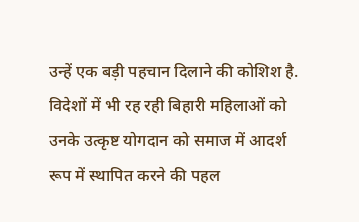उन्हें एक बड़ी पहचान दिलाने की कोशिश है. विदेशों में भी रह रही बिहारी महिलाओं को उनके उत्कृष्ट योगदान को समाज में आदर्श रूप में स्थापित करने की पहल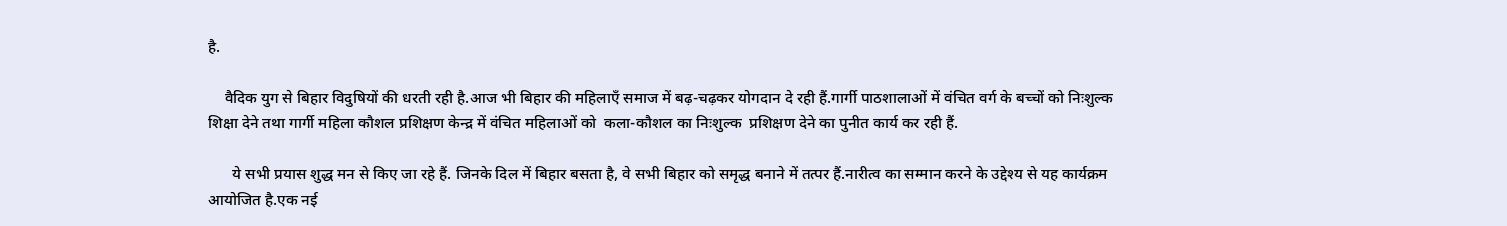है.

    वैदिक युग से बिहार विदुषियों की धरती रही है.आज भी बिहार की महिलाएँ समाज में बढ़-चढ़कर योगदान दे रही हैं.गार्गी पाठशालाओं में वंचित वर्ग के बच्चों को निःशुल्क शिक्षा देने तथा गार्गी महिला कौशल प्रशिक्षण केन्द्र में वंचित महिलाओं को  कला-कौशल का निःशुल्क  प्रशिक्षण देने का पुनीत कार्य कर रही हैं.

      ये सभी प्रयास शुद्ध मन से किए जा रहे हैं. जिनके दिल में बिहार बसता है, वे सभी बिहार को समृद्ध बनाने में तत्पर हैं.नारीत्व का सम्मान करने के उद्देश्य से यह कार्यक्रम आयोजित है.एक नई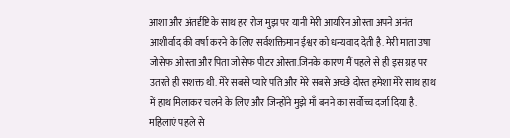आशा और अंतर्दृष्टि के साथ हर रोज मुझ पर यानी मेरी आयरिन ओस्ता अपने अनंत आशीर्वाद की वर्षा करने के लिए सर्वशक्तिमान ईश्वर को धन्यवाद देती है. मेरी माता उषा जोसेफ ओस्ता और पिता जोसेफ पीटर ओस्ता.जिनके कारण मैं पहले से ही इस ग्रह पर उतरते ही सशक्त थी. मेरे सबसे प्यारे पति और मेरे सबसे अच्छे दोस्त हमेशा मेरे साथ हाथ में हाथ मिलाकर चलने के लिए और जिन्होंने मुझे माँ बनने का सर्वोच्च दर्जा दिया है. महिलाएं पहले से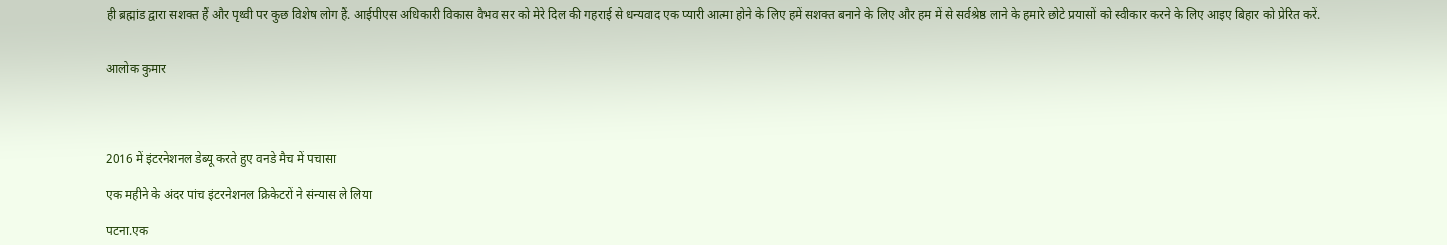ही ब्रह्मांड द्वारा सशक्त हैं और पृथ्वी पर कुछ विशेष लोग हैं. आईपीएस अधिकारी विकास वैभव सर को मेरे दिल की गहराई से धन्यवाद एक प्यारी आत्मा होने के लिए हमें सशक्त बनाने के लिए और हम में से सर्वश्रेष्ठ लाने के हमारे छोटे प्रयासों को स्वीकार करने के लिए आइए बिहार को प्रेरित करें.


आलोक कुमार




2016 में इंटरनेशनल डेब्यू करते हुए वनडे मैच में पचासा

एक महीने के अंदर पांच इंटरनेशनल क्रिकेटरों ने संन्यास ले लिया

पटना.एक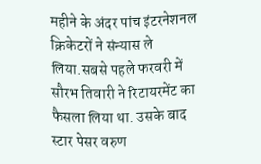महीने के अंदर पांच इंटरनेशनल क्रिकेटरों ने संन्यास ले लिया.सबसे पहले फरवरी में सौरभ तिवारी ने रिटायरमेंट का फैसला लिया था. उसके बाद स्टार पेसर वरुण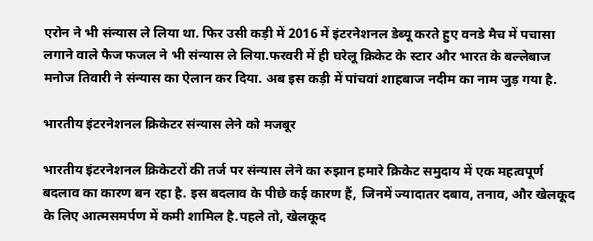एरोन ने भी संन्यास ले लिया था. फिर उसी कड़ी में 2016 में इंटरनेशनल डेब्यू करते हुए वनडे मैच में पचासा लगाने वाले फैज फजल ने भी संन्यास ले लिया.फरवरी में ही घरेलू क्रिकेट के स्टार और भारत के बल्लेबाज मनोज तिवारी ने संन्यास का ऐलान कर दिया. अब इस कड़ी में पांचवां शाहबाज नदीम का नाम जुड़ गया है.

भारतीय इंटरनेशनल क्रिकेटर संन्यास लेने को मजबूर

भारतीय इंटरनेशनल क्रिकेटरों की तर्ज पर संन्यास लेने का रुझान हमारे क्रिकेट समुदाय में एक महत्वपूर्ण बदलाव का कारण बन रहा है. इस बदलाव के पीछे कई कारण हैं, जिनमें ज्यादातर दबाव, तनाव, और खेलकूद के लिए आत्मसमर्पण में कमी शामिल है.पहले तो, खेलकूद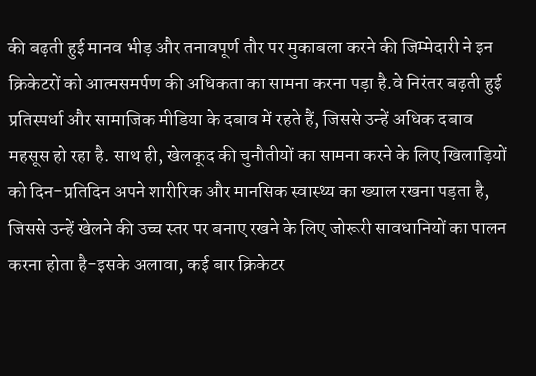की बढ़ती हुई मानव भीड़ और तनावपूर्ण तौर पर मुकाबला करने की जिम्मेदारी ने इन क्रिकेटरों को आत्मसमर्पण की अधिकता का सामना करना पड़ा है.वे निरंतर बढ़ती हुई प्रतिस्पर्धा और सामाजिक मीडिया के दबाव में रहते हैं, जिससे उन्हें अधिक दबाव महसूस हो रहा है. साथ ही, खेलकूद की चुनौतीयों का सामना करने के लिए खिलाड़ियों को दिन-प्रतिदिन अपने शारीरिक और मानसिक स्वास्थ्य का ख्याल रखना पड़ता है, जिससे उन्हें खेलने की उच्च स्तर पर बनाए रखने के लिए जोरूरी सावधानियों का पालन करना होता है-इसके अलावा, कई बार क्रिकेटर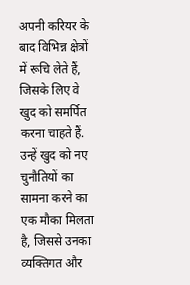अपनी करियर के बाद विभिन्न क्षेत्रों में रूचि लेते हैं, जिसके लिए वे खुद को समर्पित करना चाहते हैं. उन्हें खुद को नए चुनौतियों का सामना करने का एक मौका मिलता है, जिससे उनका व्यक्तिगत और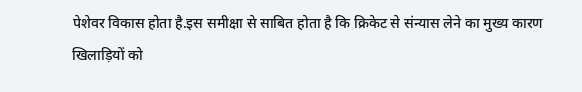पेशेवर विकास होता है.इस समीक्षा से साबित होता है कि क्रिकेट से संन्यास लेने का मुख्य कारण खिलाड़ियों को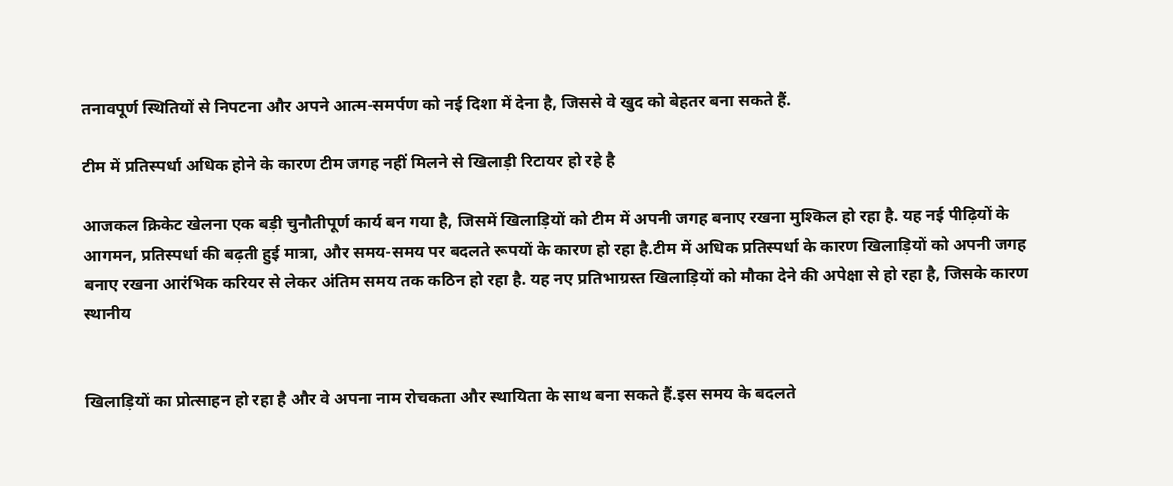तनावपूर्ण स्थितियों से निपटना और अपने आत्म-समर्पण को नई दिशा में देना है, जिससे वे खुद को बेहतर बना सकते हैं.

टीम में प्रतिस्पर्धा अधिक होने के कारण टीम जगह नहीं मिलने से खिलाड़ी रिटायर हो रहे है

आजकल क्रिकेट खेलना एक बड़ी चुनौतीपूर्ण कार्य बन गया है, जिसमें खिलाड़ियों को टीम में अपनी जगह बनाए रखना मुश्किल हो रहा है. यह नई पीढ़ियों के आगमन, प्रतिस्पर्धा की बढ़ती हुई मात्रा, और समय-समय पर बदलते रूपयों के कारण हो रहा है.टीम में अधिक प्रतिस्पर्धा के कारण खिलाड़ियों को अपनी जगह बनाए रखना आरंभिक करियर से लेकर अंतिम समय तक कठिन हो रहा है. यह नए प्रतिभाग्रस्त खिलाड़ियों को मौका देने की अपेक्षा से हो रहा है, जिसके कारण स्थानीय


खिलाड़ियों का प्रोत्साहन हो रहा है और वे अपना नाम रोचकता और स्थायिता के साथ बना सकते हैं.इस समय के बदलते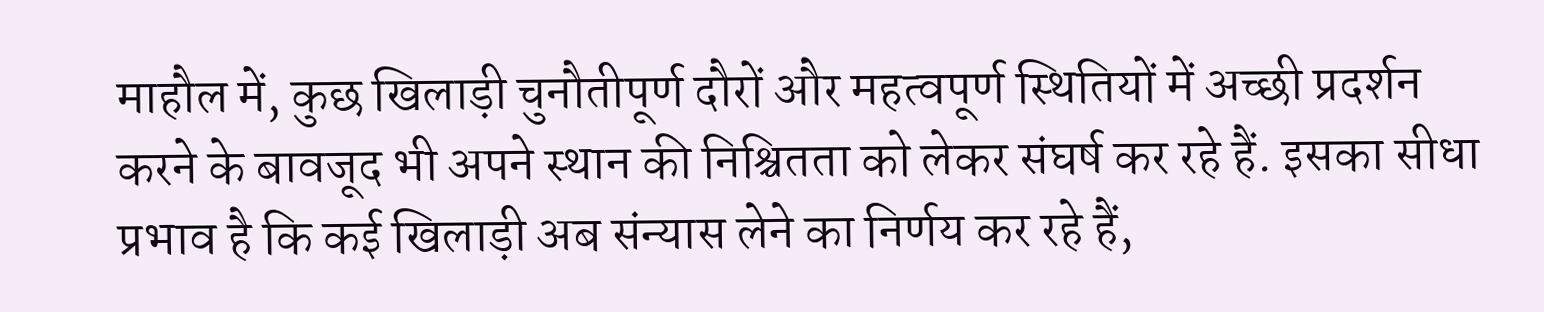माहौल में, कुछ खिलाड़ी चुनौतीपूर्ण दौरों और महत्वपूर्ण स्थितियों में अच्छी प्रदर्शन करने के बावजूद भी अपने स्थान की निश्चितता को लेकर संघर्ष कर रहे हैं. इसका सीधा प्रभाव है कि कई खिलाड़ी अब संन्यास लेने का निर्णय कर रहे हैं,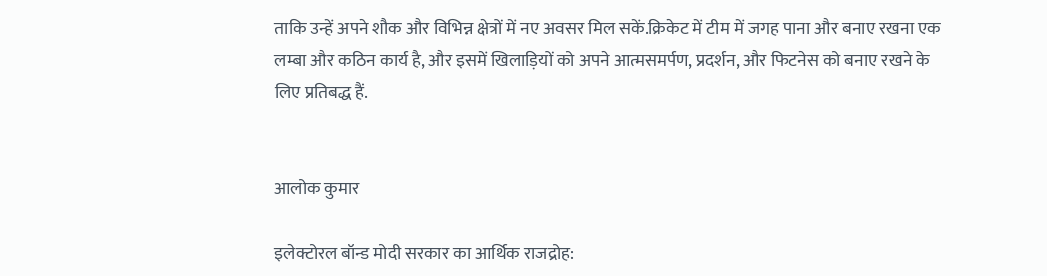ताकि उन्हें अपने शौक और विभिन्न क्षेत्रों में नए अवसर मिल सकें.क्रिकेट में टीम में जगह पाना और बनाए रखना एक लम्बा और कठिन कार्य है, और इसमें खिलाड़ियों को अपने आत्मसमर्पण, प्रदर्शन, और फिटनेस को बनाए रखने के लिए प्रतिबद्ध हैं.


आलोक कुमार

इलेक्टोरल बॉन्ड मोदी सरकार का आर्थिक राजद्रोह: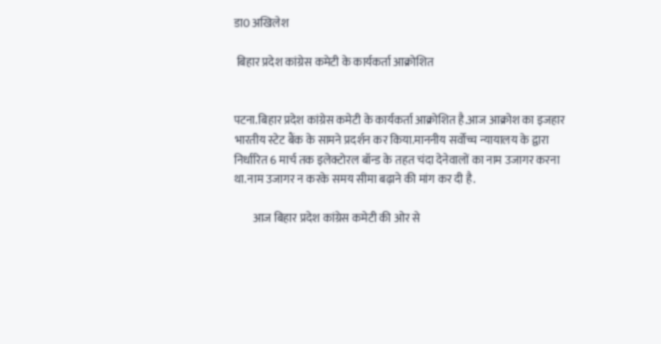डा0 अखिलेश

 बिहार प्रदेश कांग्रेस कमेटी के कार्यकर्ता आक्रोशित


पटना.बिहार प्रदेश कांग्रेस कमेटी के कार्यकर्ता आक्रोशित है.आज आक्रोश का इजहार भारतीय स्टेट बैंक के सामने प्रदर्शन कर किया.माननीय सर्वोच्च न्यायालय के द्वारा निर्धारित 6 मार्च तक इलेक्टोरल बॉन्ड के तहत चंदा देनेवालों का नाम उजागर करना था.नाम उजागर न करके समय सीमा बढ़ाने की मांग कर दी है.

        आज बिहार प्रदेश कांग्रेस कमेटी की ओर से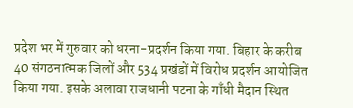प्रदेश भर में गुरुवार को धरना-प्रदर्शन किया गया. बिहार के करीब 40 संगठनात्मक जिलों और 534 प्रखंडों में विरोध प्रदर्शन आयोजित किया गया. इसके अलावा राजधानी पटना के गाँधी मैदान स्थित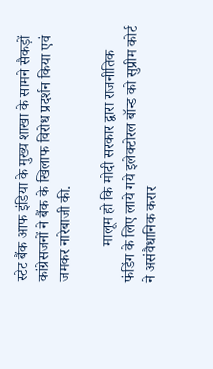स्टेट बैंक आफ इंडिया के मुख्य शाखा के सामने सैकड़ों कांग्रेसजनों ने बैंक के खिलाफ विरोध प्रदर्शन किया एवं जमकर नारेबाजी की.

          मालूम हो कि मोदी सरकार द्वारा राजनीतिक फंडिंग के लिए लाये गये इलेक्टोरल बॉन्ड को सुप्रीम कोर्ट ने असंवैधानिक करार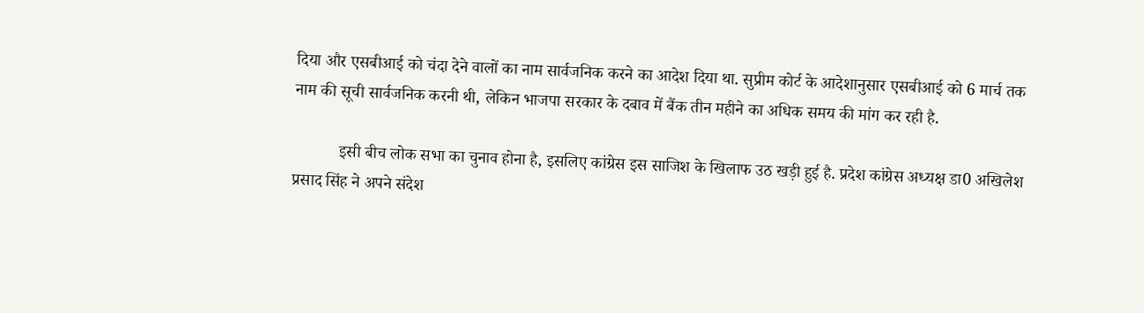दिया और एसबीआई को चंदा देने वालों का नाम सार्वजनिक करने का आदेश दिया था. सुप्रीम कोर्ट के आदेशानुसार एसबीआई को 6 मार्च तक नाम की सूची सार्वजनिक करनी थी, लेकिन भाजपा सरकार के दबाव में बैंक तीन महीने का अधिक समय की मांग कर रही है.

           इसी बीच लोक सभा का चुनाव होना है, इसलिए कांग्रेस इस साजिश के खिलाफ उठ खड़ी हुई है. प्रदेश कांग्रेस अध्यक्ष डा0 अखिलेश प्रसाद सिंह ने अपने संदेश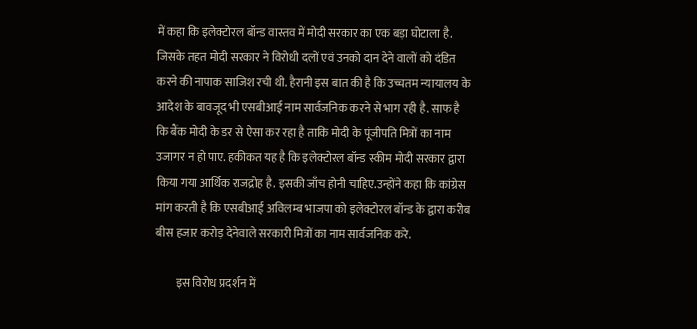में कहा कि इलेक्टोरल बॉन्ड वास्तव में मोदी सरकार का एक बड़ा घोटाला है. जिसके तहत मोदी सरकार ने विरोधी दलों एवं उनको दान देने वालों को दंडित करने की नापाक साजिश रची थी. हैरानी इस बात की है कि उच्चतम न्यायालय के आदेश के बावजूद भी एसबीआई नाम सार्वजनिक करने से भाग रही है. साफ है कि बैंक मोदी के डर से ऐसा कर रहा है ताकि मोदी के पूंजीपति मित्रों का नाम उजागर न हो पाए. हकीकत यह है कि इलेक्टोरल बॉन्ड स्कीम मोदी सरकार द्वारा किया गया आर्थिक राजद्रोह है. इसकी जाँच होनी चाहिए.उन्होंने कहा कि कांग्रेस मांग करती है कि एसबीआई अविलम्ब भाजपा को इलेक्टोरल बॉन्ड के द्वारा करीब बीस हजार करोड़ देनेवाले सरकारी मित्रों का नाम सार्वजनिक करे.

         इस विरोध प्रदर्शन में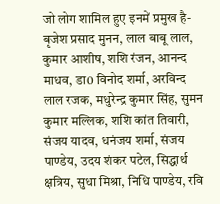जो लोग शामिल हुए इनमें प्रमुख है- बृजेश प्रसाद मुनन, लाल बाबू लाल, कुमार आशीष, शशि रंजन, आनन्द माधव, डा0 विनोद शर्मा, अरविन्द लाल रजक, मधुरेन्द्र कुमार सिंह, सुमन कुमार मल्लिक, शशि कांत तिवारी, संजय यादव, धनंजय शर्मा, संजय पाण्डेय, उदय शंकर पटेल, सिद्धार्थ क्षत्रिय, सुधा मिश्रा, निधि पाण्डेय, रवि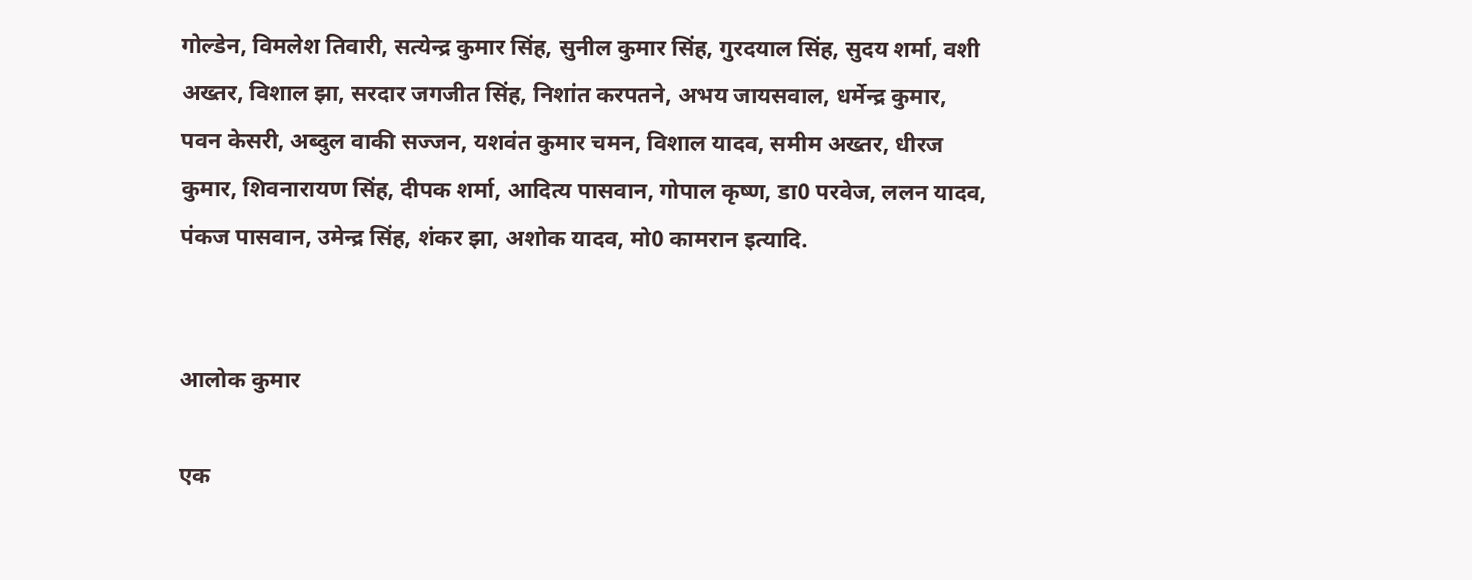गोल्डेन, विमलेश तिवारी, सत्येन्द्र कुमार सिंह, सुनील कुमार सिंह, गुरदयाल सिंह, सुदय शर्मा, वशी अख्तर, विशाल झा, सरदार जगजीत सिंह, निशांत करपतने, अभय जायसवाल, धर्मेन्द्र कुमार, पवन केसरी, अब्दुल वाकी सज्जन, यशवंत कुमार चमन, विशाल यादव, समीम अख्तर, धीरज कुमार, शिवनारायण सिंह, दीपक शर्मा, आदित्य पासवान, गोपाल कृष्ण, डा0 परवेज, ललन यादव, पंकज पासवान, उमेन्द्र सिंह, शंकर झा, अशोक यादव, मो0 कामरान इत्यादि.


आलोक कुमार

एक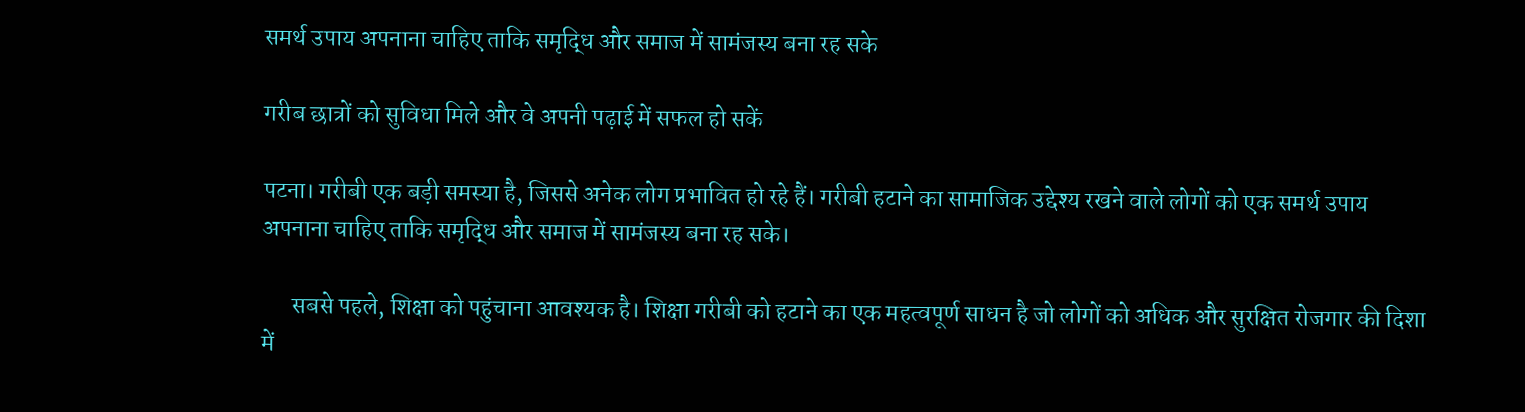समर्थ उपाय अपनाना चाहिए ताकि समृद्धि और समाज में सामंजस्य बना रह सके

गरीब छात्रों को सुविधा मिले और वे अपनी पढ़ाई में सफल हो सकें

पटना। गरीबी एक बड़ी समस्या है, जिससे अनेक लोग प्रभावित हो रहे हैं। गरीबी हटाने का सामाजिक उद्देश्य रखने वाले लोगों को एक समर्थ उपाय अपनाना चाहिए ताकि समृद्धि और समाज में सामंजस्य बना रह सके।

      सबसे पहले, शिक्षा को पहुंचाना आवश्यक है। शिक्षा गरीबी को हटाने का एक महत्वपूर्ण साधन है जो लोगों को अधिक और सुरक्षित रोजगार की दिशा में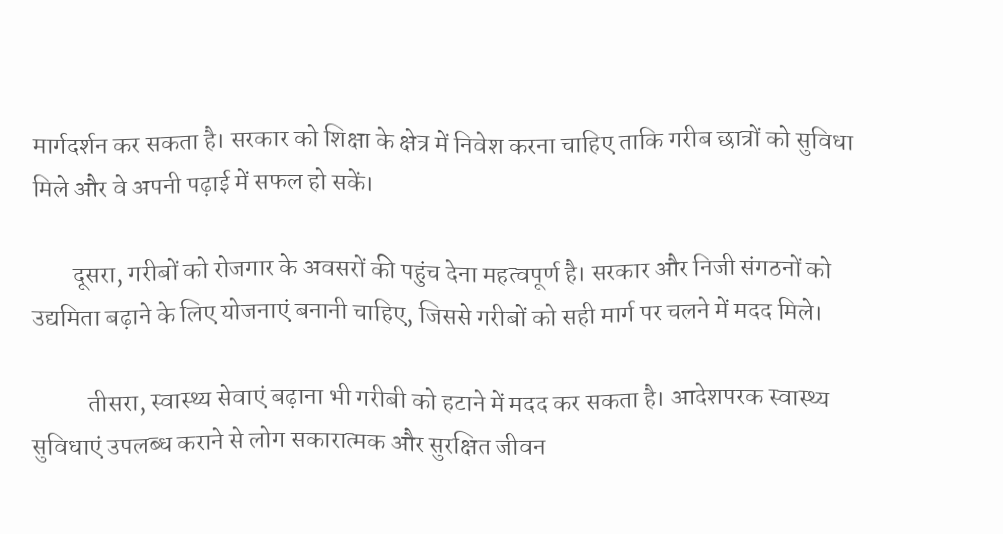मार्गदर्शन कर सकता है। सरकार को शिक्षा के क्षेत्र में निवेश करना चाहिए ताकि गरीब छात्रों को सुविधा मिले और वे अपनी पढ़ाई में सफल हो सकें।

        दूसरा, गरीबों को रोजगार के अवसरों की पहुंच देना महत्वपूर्ण है। सरकार और निजी संगठनों को उद्यमिता बढ़ाने के लिए योजनाएं बनानी चाहिए, जिससे गरीबों को सही मार्ग पर चलने में मदद मिले।

           तीसरा, स्वास्थ्य सेवाएं बढ़ाना भी गरीबी को हटाने में मदद कर सकता है। आदेशपरक स्वास्थ्य सुविधाएं उपलब्ध कराने से लोग सकारात्मक और सुरक्षित जीवन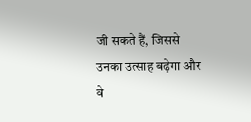जी सकते हैं, जिससे उनका उत्साह बढ़ेगा और वे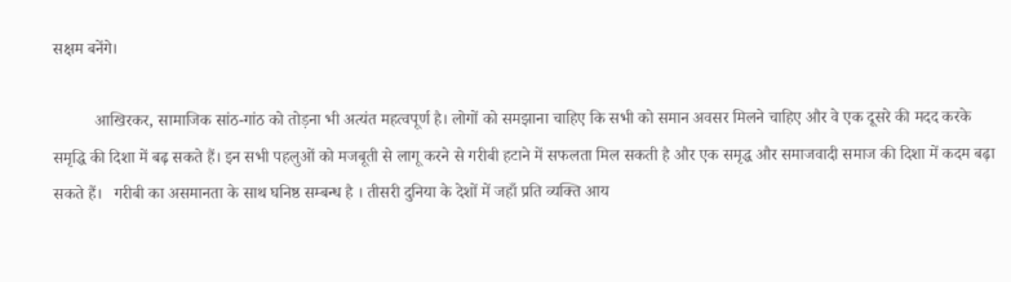सक्षम बनेंगे।

          आखिरकर, सामाजिक सांठ-गांठ को तोड़ना भी अत्यंत महत्वपूर्ण है। लोगों को समझाना चाहिए कि सभी को समान अवसर मिलने चाहिए और वे एक दूसरे की मदद करके समृद्धि की दिशा में बढ़ सकते हैं। इन सभी पहलुओं को मजबूती से लागू करने से गरीबी हटाने में सफलता मिल सकती है और एक समृद्ध और समाजवादी समाज की दिशा में कदम बढ़ा सकते हैं।   गरीबी का असमानता के साथ घनिष्ठ सम्बन्ध है । तीसरी दुनिया के देशों में जहाँ प्रति व्यक्ति आय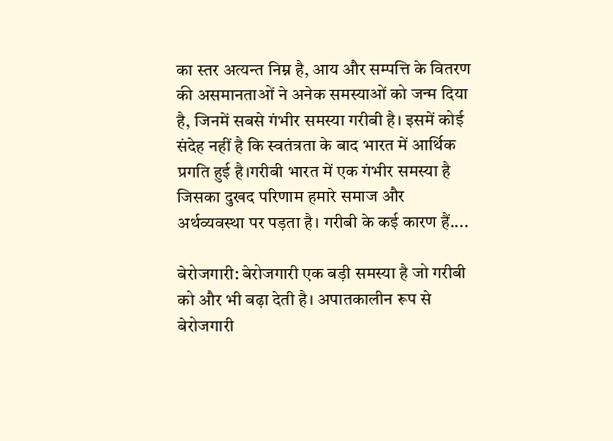का स्तर अत्यन्त निम्न है, आय और सम्पत्ति के वितरण की असमानताओं ने अनेक समस्याओं को जन्म दिया है, जिनमें सबसे गंभीर समस्या गरीबी है। इसमें कोई संदेह नहीं है कि स्वतंत्रता के बाद भारत में आर्थिक प्रगति हुई है।गरीबी भारत में एक गंभीर समस्या है जिसका दुखद परिणाम हमारे समाज और अर्थव्यवस्था पर पड़ता है। गरीबी के कई कारण हैं....

बेरोजगारी: बेरोजगारी एक बड़ी समस्या है जो गरीबी को और भी बढ़ा देती है। अपातकालीन रूप से बेरोजगारी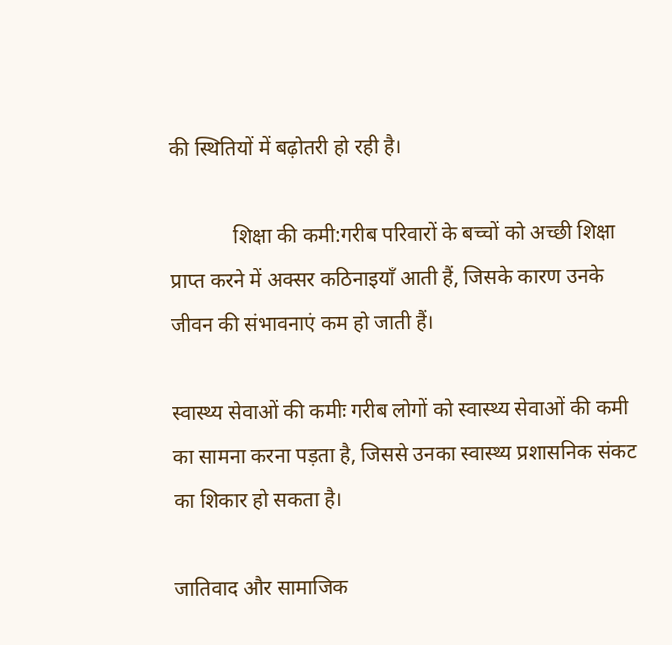की स्थितियों में बढ़ोतरी हो रही है।

            शिक्षा की कमी:गरीब परिवारों के बच्चों को अच्छी शिक्षा प्राप्त करने में अक्सर कठिनाइयाँ आती हैं, जिसके कारण उनके जीवन की संभावनाएं कम हो जाती हैं।

स्वास्थ्य सेवाओं की कमीः गरीब लोगों को स्वास्थ्य सेवाओं की कमी का सामना करना पड़ता है, जिससे उनका स्वास्थ्य प्रशासनिक संकट का शिकार हो सकता है।

जातिवाद और सामाजिक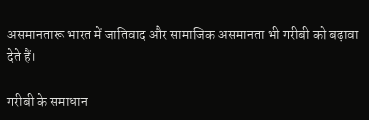असमानतारू भारत में जातिवाद और सामाजिक असमानता भी गरीबी को बढ़ावा देते हैं।

गरीबी के समाधान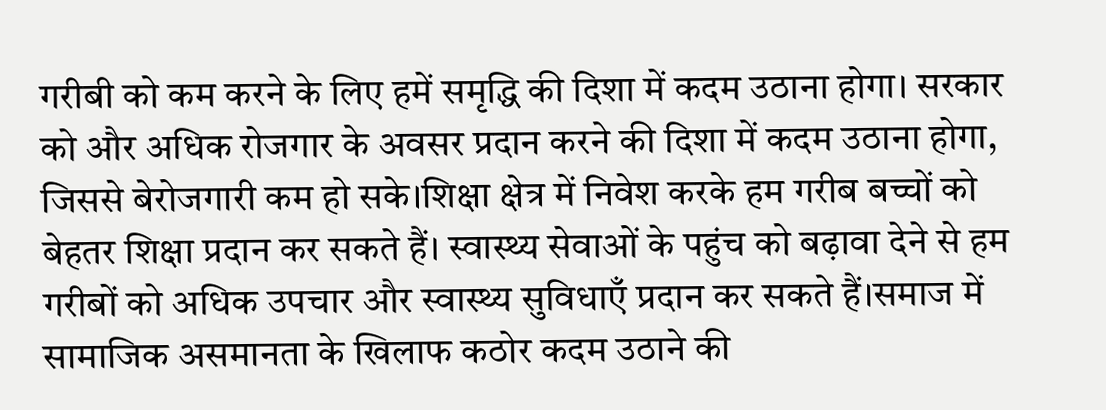गरीबी को कम करने के लिए हमें समृद्धि की दिशा में कदम उठाना होगा। सरकार को और अधिक रोजगार के अवसर प्रदान करने की दिशा में कदम उठाना होगा, जिससे बेरोजगारी कम हो सके।शिक्षा क्षेत्र में निवेश करके हम गरीब बच्चों को बेहतर शिक्षा प्रदान कर सकते हैं। स्वास्थ्य सेवाओं के पहुंच को बढ़ावा देने से हम गरीबों को अधिक उपचार और स्वास्थ्य सुविधाएँ प्रदान कर सकते हैं।समाज में सामाजिक असमानता के खिलाफ कठोर कदम उठाने की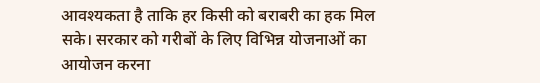आवश्यकता है ताकि हर किसी को बराबरी का हक मिल सके। सरकार को गरीबों के लिए विभिन्न योजनाओं का आयोजन करना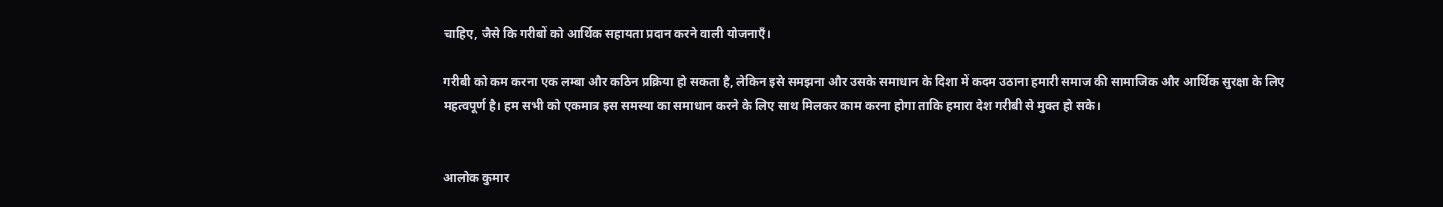चाहिए, जैसे कि गरीबों को आर्थिक सहायता प्रदान करने वाली योजनाएँ।

गरीबी को कम करना एक लम्बा और कठिन प्रक्रिया हो सकता है, लेकिन इसे समझना और उसके समाधान के दिशा में कदम उठाना हमारी समाज की सामाजिक और आर्थिक सुरक्षा के लिए महत्वपूर्ण है। हम सभी को एकमात्र इस समस्या का समाधान करने के लिए साथ मिलकर काम करना होगा ताकि हमारा देश गरीबी से मुक्त हो सके।


आलोक कुमार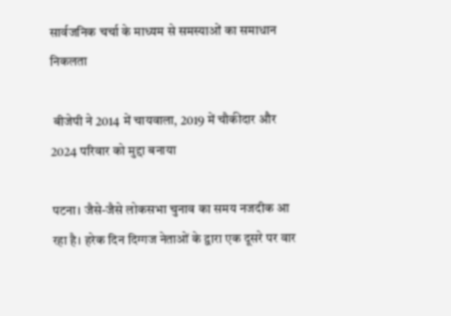सार्वजनिक चर्चा के माध्यम से समस्याओं का समाधान निकलता

 बीजेपी ने 2014 में चायवाला, 2019 में चौकीदार और 2024 परिवार को मुद्दा बनाया

पटना। जैसे-जैसे लोकसभा चुनाव का समय नजदीक आ रहा है। हरेक दिन दिग्गज नेताओं के द्वारा एक दूसरे पर वार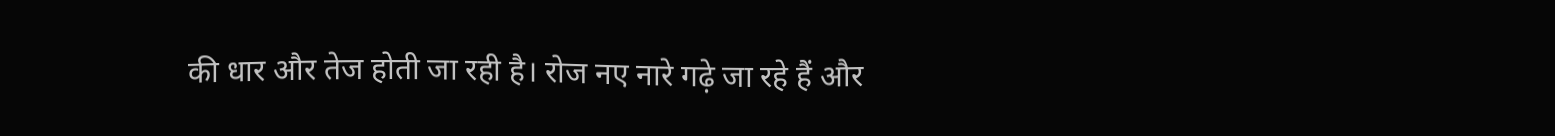की धार और तेज होती जा रही है। रोज नए नारे गढ़े जा रहे हैं और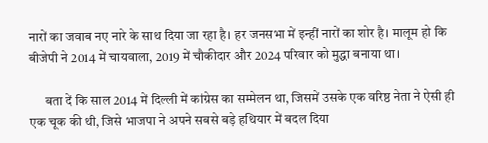नारों का जवाब नए नारे के साथ दिया जा रहा है। हर जनसभा में इन्हीं नारों का शोर है। मालूम हो कि बीजेपी ने 2014 में चायवाला, 2019 में चौकीदार और 2024 परिवार को मुद्धा बनाया था।

      बता दें कि साल 2014 में दिल्ली में कांग्रेस का सम्मेलन था, जिसमें उसके एक वरिष्ठ नेता ने ऐसी ही एक चूक की थी, जिसे भाजपा ने अपने सबसे बड़े हथियार में बदल दिया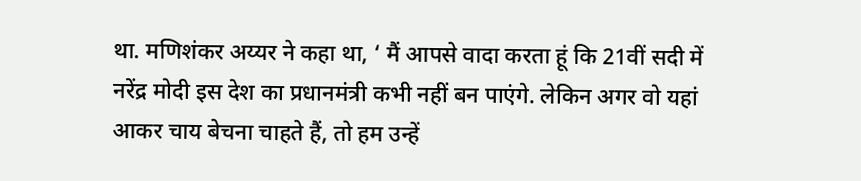था. मणिशंकर अय्यर ने कहा था, ‘ मैं आपसे वादा करता हूं कि 21वीं सदी में नरेंद्र मोदी इस देश का प्रधानमंत्री कभी नहीं बन पाएंगे. लेकिन अगर वो यहां आकर चाय बेचना चाहते हैं, तो हम उन्हें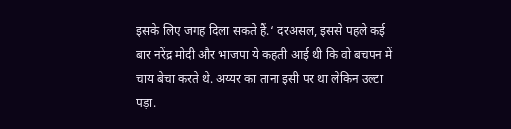इसके लिए जगह दिला सकते हैं.‘ दरअसल, इससे पहले कई बार नरेंद्र मोदी और भाजपा ये कहती आई थी कि वो बचपन में चाय बेचा करते थे. अय्यर का ताना इसी पर था लेकिन उल्टा पड़ा.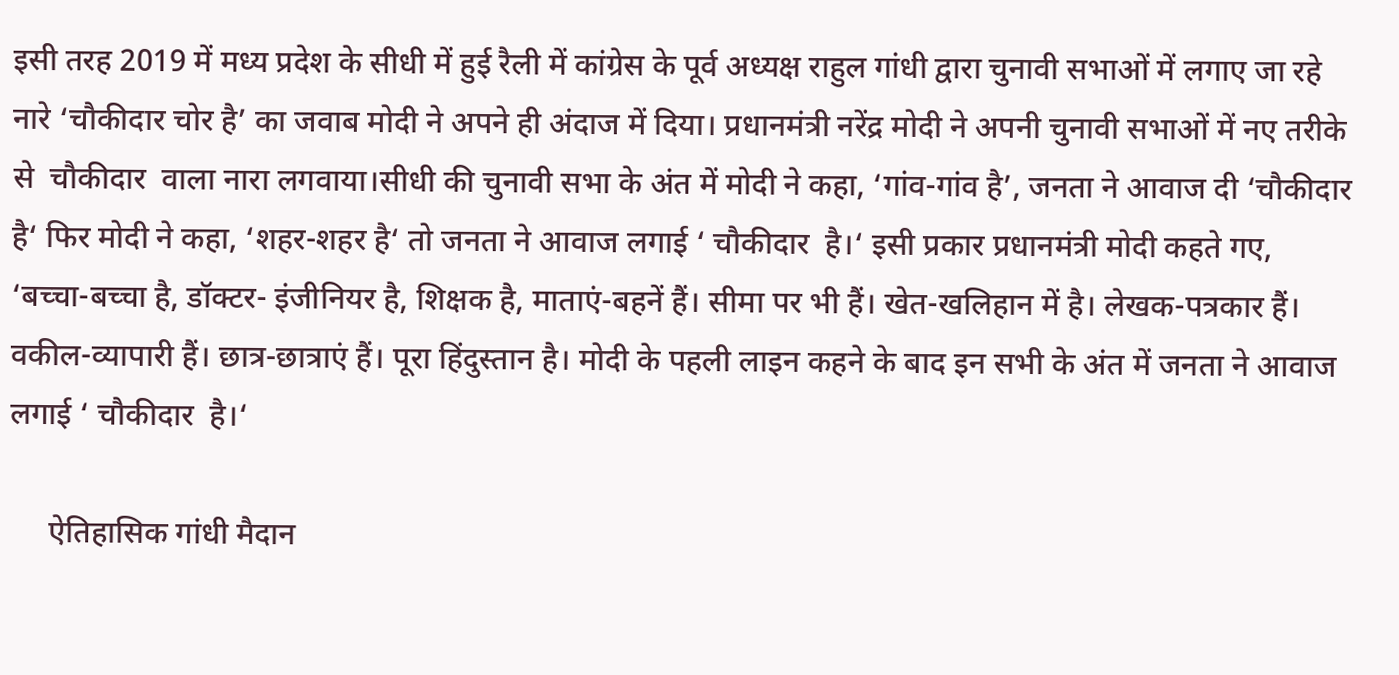इसी तरह 2019 में मध्य प्रदेश के सीधी में हुई रैली में कांग्रेस के पूर्व अध्यक्ष राहुल गांधी द्वारा चुनावी सभाओं में लगाए जा रहे नारे ‘चौकीदार चोर है’ का जवाब मोदी ने अपने ही अंदाज में दिया। प्रधानमंत्री नरेंद्र मोदी ने अपनी चुनावी सभाओं में नए तरीके से  चौकीदार  वाला नारा लगवाया।सीधी की चुनावी सभा के अंत में मोदी ने कहा, ‘गांव-गांव है’, जनता ने आवाज दी ‘चौकीदार है‘ फिर मोदी ने कहा, ‘शहर-शहर है‘ तो जनता ने आवाज लगाई ‘ चौकीदार  है।‘ इसी प्रकार प्रधानमंत्री मोदी कहते गए, ‘बच्चा-बच्चा है, डॉक्टर- इंजीनियर है, शिक्षक है, माताएं-बहनें हैं। सीमा पर भी हैं। खेत-खलिहान में है। लेखक-पत्रकार हैं। वकील-व्यापारी हैं। छात्र-छात्राएं हैं। पूरा हिंदुस्तान है। मोदी के पहली लाइन कहने के बाद इन सभी के अंत में जनता ने आवाज लगाई ‘ चौकीदार  है।‘

     ऐतिहासिक गांधी मैदान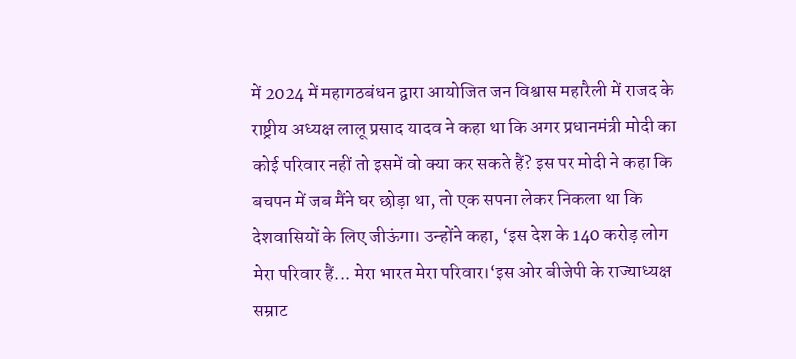में 2024 में महागठबंधन द्वारा आयोजित जन विश्वास महारैली में राजद के राष्ट्रीय अध्यक्ष लालू प्रसाद यादव ने कहा था कि अगर प्रधानमंत्री मोदी का कोई परिवार नहीं तो इसमें वो क्या कर सकते हैं? इस पर मोदी ने कहा कि बचपन में जब मैंने घर छोड़ा था, तो एक सपना लेकर निकला था कि देशवासियों के लिए जीऊंगा। उन्होंने कहा, ‘इस देश के 140 करोड़ लोग मेरा परिवार हैं... मेरा भारत मेरा परिवार।‘इस ओर बीजेपी के राज्याध्यक्ष सम्राट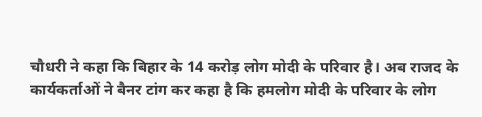चौधरी ने कहा कि बिहार के 14 करोड़ लोग मोदी के परिवार है। अब राजद के कार्यकर्ताओं ने बैनर टांग कर कहा है कि हमलोग मोदी के परिवार के लोग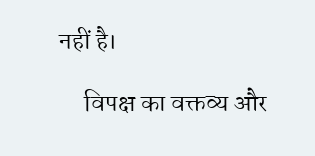नहीं है।

     विपक्ष का वक्तव्य और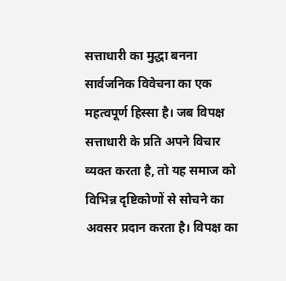सत्ताधारी का मुद्धा बनना सार्वजनिक विवेचना का एक महत्वपूर्ण हिस्सा है। जब विपक्ष सत्ताधारी के प्रति अपने विचार व्यक्त करता है, तो यह समाज को विभिन्न दृष्टिकोणों से सोचने का अवसर प्रदान करता है। विपक्ष का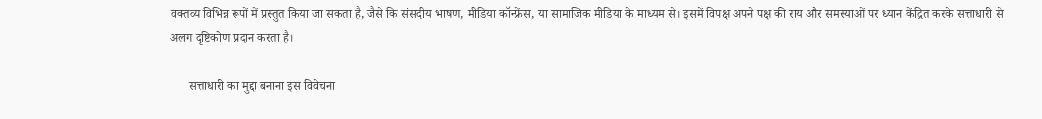वक्तव्य विभिन्न रूपों में प्रस्तुत किया जा सकता है, जैसे कि संसदीय भाषण, मीडिया कॉन्फ्रेंस, या सामाजिक मीडिया के माध्यम से। इसमें विपक्ष अपने पक्ष की राय और समस्याओं पर ध्यान केंद्रित करके सत्ताधारी से अलग दृष्टिकोण प्रदान करता है।

      सत्ताधारी का मुद्दा बनाना इस विवेचना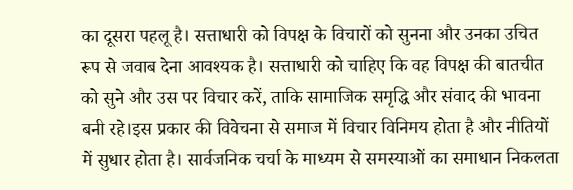का दूसरा पहलू है। सत्ताधारी को विपक्ष के विचारों को सुनना और उनका उचित रूप से जवाब देना आवश्यक है। सत्ताधारी को चाहिए कि वह विपक्ष की बातचीत को सुने और उस पर विचार करें, ताकि सामाजिक समृद्धि और संवाद की भावना बनी रहे।इस प्रकार की विवेचना से समाज में विचार विनिमय होता है और नीतियों में सुधार होता है। सार्वजनिक चर्चा के माध्यम से समस्याओं का समाधान निकलता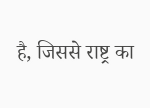है, जिससे राष्ट्र का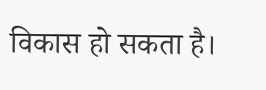विकास हो सकता है।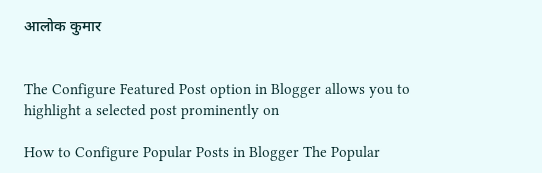आलोक कुमार


The Configure Featured Post option in Blogger allows you to highlight a selected post prominently on

How to Configure Popular Posts in Blogger The Popular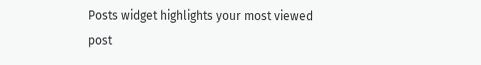Posts widget highlights your most viewed post